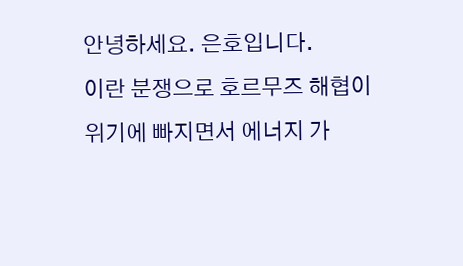안녕하세요. 은호입니다.
이란 분쟁으로 호르무즈 해협이 위기에 빠지면서 에너지 가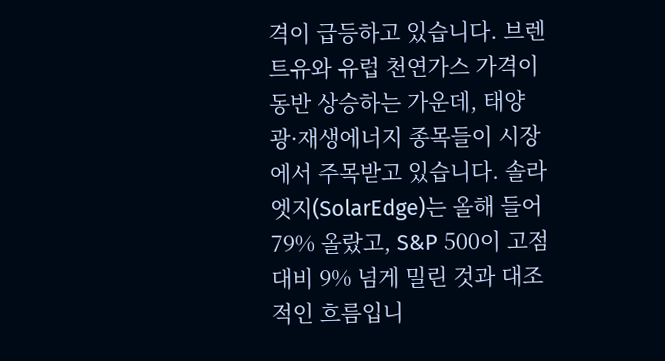격이 급등하고 있습니다. 브렌트유와 유럽 천연가스 가격이 동반 상승하는 가운데, 태양광·재생에너지 종목들이 시장에서 주목받고 있습니다. 솔라엣지(SolarEdge)는 올해 들어 79% 올랐고, S&P 500이 고점 대비 9% 넘게 밀린 것과 대조적인 흐름입니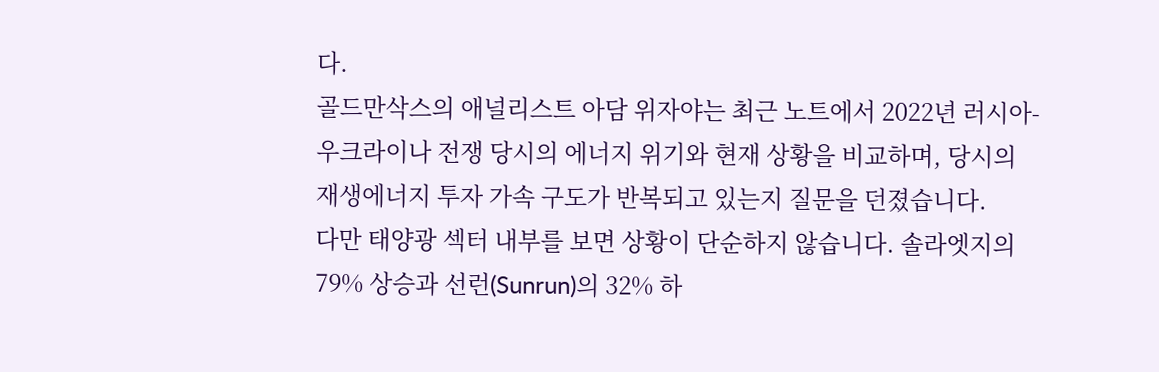다.
골드만삭스의 애널리스트 아담 위자야는 최근 노트에서 2022년 러시아-우크라이나 전쟁 당시의 에너지 위기와 현재 상황을 비교하며, 당시의 재생에너지 투자 가속 구도가 반복되고 있는지 질문을 던졌습니다.
다만 태양광 섹터 내부를 보면 상황이 단순하지 않습니다. 솔라엣지의 79% 상승과 선런(Sunrun)의 32% 하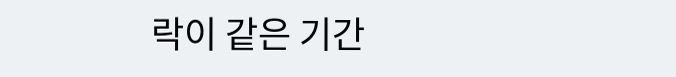락이 같은 기간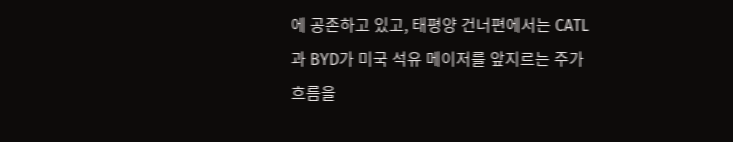에 공존하고 있고, 태평양 건너편에서는 CATL과 BYD가 미국 석유 메이저를 앞지르는 주가 흐름을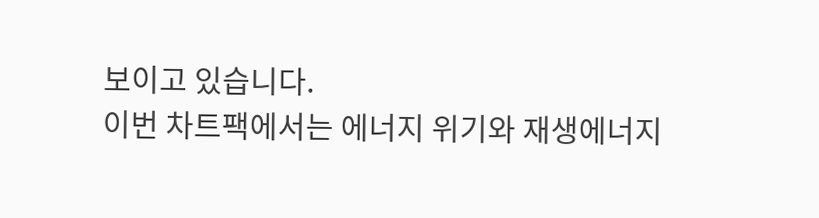보이고 있습니다.
이번 차트팩에서는 에너지 위기와 재생에너지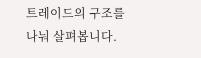트레이드의 구조를 나눠 살펴봅니다.